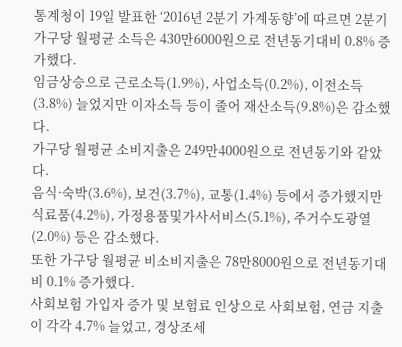통계청이 19일 발표한 ‘2016년 2분기 가계동향’에 따르면 2분기 가구당 월평균 소득은 430만6000원으로 전년동기대비 0.8% 증가했다.
임금상승으로 근로소득(1.9%), 사업소득(0.2%), 이전소득(3.8%) 늘었지만 이자소득 등이 줄어 재산소득(9.8%)은 감소했다.
가구당 월평균 소비지출은 249만4000원으로 전년동기와 같았다.
음식·숙박(3.6%), 보건(3.7%), 교통(1.4%) 등에서 증가했지만 식료품(4.2%), 가정용품및가사서비스(5.1%), 주거수도광열(2.0%) 등은 감소했다.
또한 가구당 월평균 비소비지출은 78만8000원으로 전년동기대비 0.1% 증가했다.
사회보험 가입자 증가 및 보험료 인상으로 사회보험, 연금 지출이 각각 4.7% 늘었고, 경상조세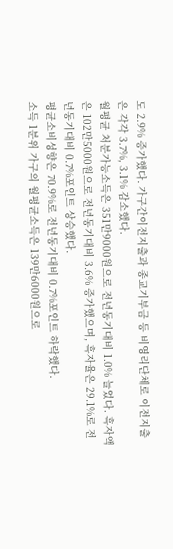도 2.9% 증가했다. 가구간이전지출과 종교기부금 등 비영리단체로 이전지출은 각각 3.7%, 3.1% 감소했다.
월평균 처분가능소득은 351만9000원으로 전년동기대비 1.0% 늘었다. 흑자액은 102만5000원으로 전년동기대비 3.6% 증가했으며, 흑자율은 29.1%로 전년동기대비 0.7%포인트 상승했다.
평균소비성향은 70.9%로 전년동기대비 0.7%포인트 하락했다.
소득 1분위 가구의 월평균소득은 139만6000원으로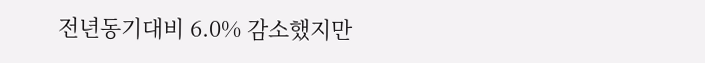전년동기대비 6.0% 감소했지만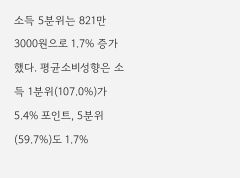소득 5분위는 821만3000원으로 1.7% 증가했다. 평균소비성향은 소득 1분위(107.0%)가 5.4% 포인트, 5분위(59.7%)도 1.7%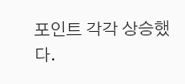포인트 각각 상승했다.